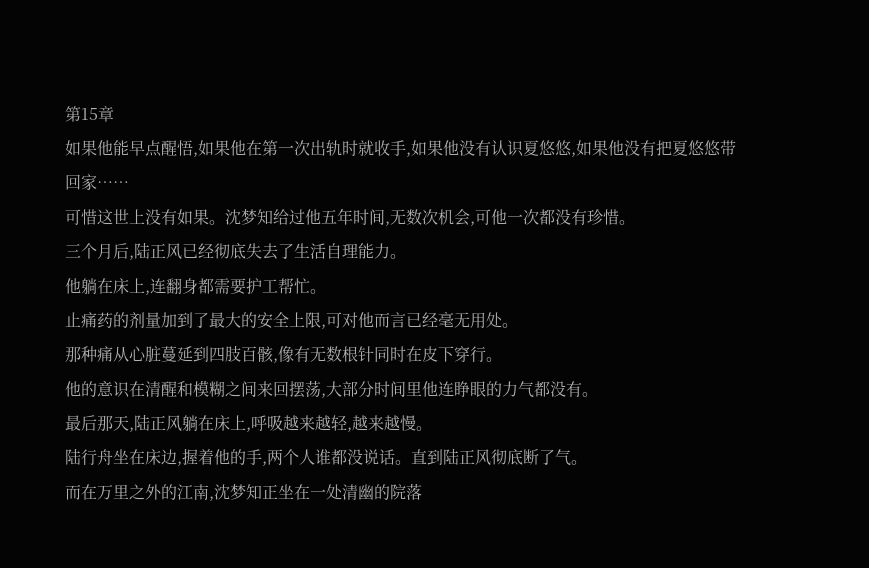第15章
如果他能早点醒悟,如果他在第一次出轨时就收手,如果他没有认识夏悠悠,如果他没有把夏悠悠带回家……
可惜这世上没有如果。沈梦知给过他五年时间,无数次机会,可他一次都没有珍惜。
三个月后,陆正风已经彻底失去了生活自理能力。
他躺在床上,连翻身都需要护工帮忙。
止痛药的剂量加到了最大的安全上限,可对他而言已经毫无用处。
那种痛从心脏蔓延到四肢百骸,像有无数根针同时在皮下穿行。
他的意识在清醒和模糊之间来回摆荡,大部分时间里他连睁眼的力气都没有。
最后那天,陆正风躺在床上,呼吸越来越轻,越来越慢。
陆行舟坐在床边,握着他的手,两个人谁都没说话。直到陆正风彻底断了气。
而在万里之外的江南,沈梦知正坐在一处清幽的院落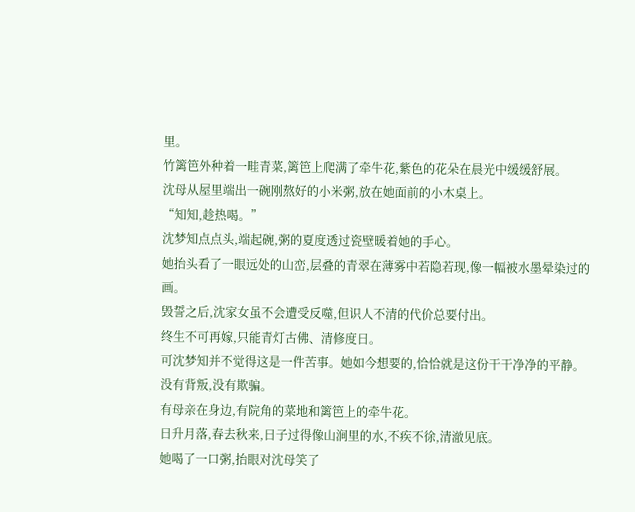里。
竹篱笆外种着一畦青菜,篱笆上爬满了牵牛花,紫色的花朵在晨光中缓缓舒展。
沈母从屋里端出一碗刚熬好的小米粥,放在她面前的小木桌上。
“知知,趁热喝。”
沈梦知点点头,端起碗,粥的夏度透过瓷壁暖着她的手心。
她抬头看了一眼远处的山峦,层叠的青翠在薄雾中若隐若现,像一幅被水墨晕染过的画。
毁誓之后,沈家女虽不会遭受反噬,但识人不清的代价总要付出。
终生不可再嫁,只能青灯古佛、清修度日。
可沈梦知并不觉得这是一件苦事。她如今想要的,恰恰就是这份干干净净的平静。
没有背叛,没有欺骗。
有母亲在身边,有院角的菜地和篱笆上的牵牛花。
日升月落,春去秋来,日子过得像山涧里的水,不疾不徐,清澈见底。
她喝了一口粥,抬眼对沈母笑了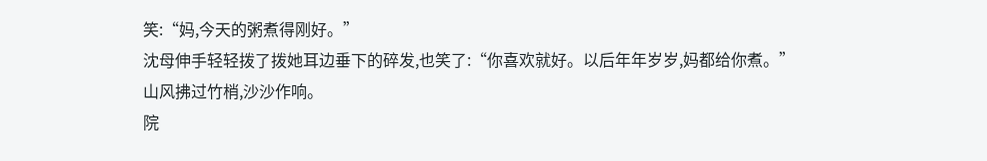笑:“妈,今天的粥煮得刚好。”
沈母伸手轻轻拨了拨她耳边垂下的碎发,也笑了:“你喜欢就好。以后年年岁岁,妈都给你煮。”
山风拂过竹梢,沙沙作响。
院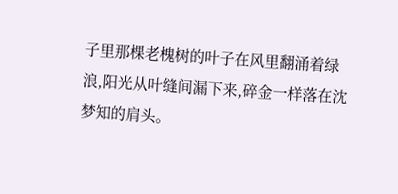子里那棵老槐树的叶子在风里翻涌着绿浪,阳光从叶缝间漏下来,碎金一样落在沈梦知的肩头。